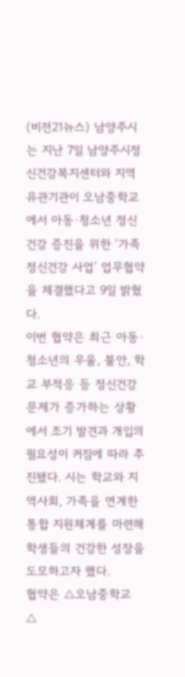(비전21뉴스) 남양주시는 지난 7일 남양주시정신건강복지센터와 지역 유관기관이 오남중학교에서 아동·청소년 정신건강 증진을 위한 ‘가족 정신건강 사업’ 업무협약을 체결했다고 9일 밝혔다.
이번 협약은 최근 아동·청소년의 우울, 불안, 학교 부적응 등 정신건강 문제가 증가하는 상황에서 조기 발견과 개입의 필요성이 커짐에 따라 추진됐다. 시는 학교와 지역사회, 가족을 연계한 통합 지원체계를 마련해 학생들의 건강한 성장을 도모하고자 했다.
협약은 △오남중학교 △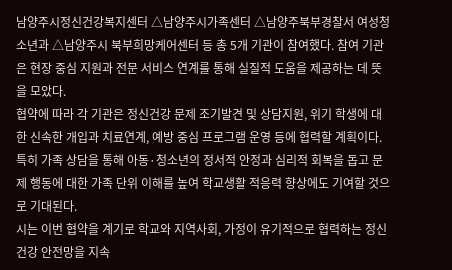남양주시정신건강복지센터 △남양주시가족센터 △남양주북부경찰서 여성청소년과 △남양주시 북부희망케어센터 등 총 5개 기관이 참여했다. 참여 기관은 현장 중심 지원과 전문 서비스 연계를 통해 실질적 도움을 제공하는 데 뜻을 모았다.
협약에 따라 각 기관은 정신건강 문제 조기발견 및 상담지원, 위기 학생에 대한 신속한 개입과 치료연계, 예방 중심 프로그램 운영 등에 협력할 계획이다.
특히 가족 상담을 통해 아동·청소년의 정서적 안정과 심리적 회복을 돕고 문제 행동에 대한 가족 단위 이해를 높여 학교생활 적응력 향상에도 기여할 것으로 기대된다.
시는 이번 협약을 계기로 학교와 지역사회, 가정이 유기적으로 협력하는 정신건강 안전망을 지속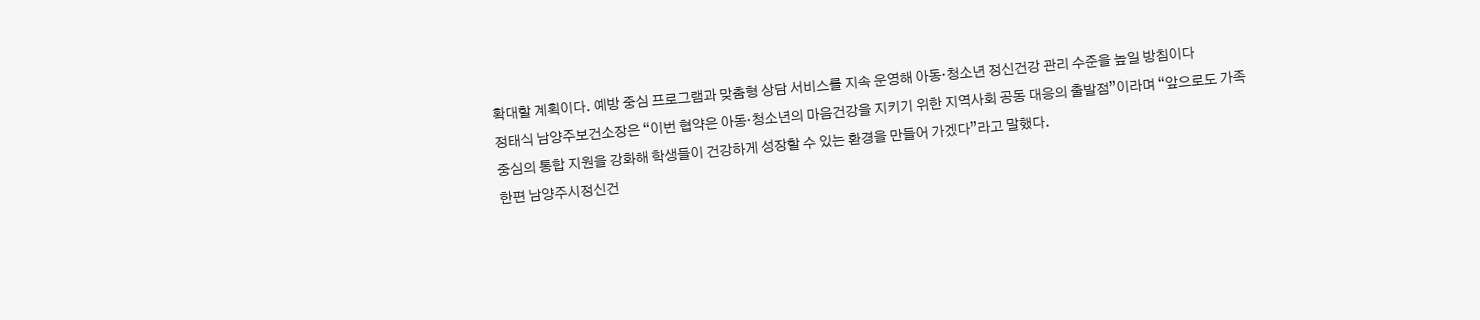확대할 계획이다. 예방 중심 프로그램과 맞춤형 상담 서비스를 지속 운영해 아동·청소년 정신건강 관리 수준을 높일 방침이다
정태식 남양주보건소장은 “이번 협약은 아동·청소년의 마음건강을 지키기 위한 지역사회 공동 대응의 출발점”이라며 “앞으로도 가족 중심의 통합 지원을 강화해 학생들이 건강하게 성장할 수 있는 환경을 만들어 가겠다”라고 말했다.
한편 남양주시정신건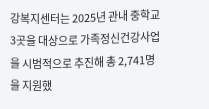강복지센터는 2025년 관내 중학교 3곳을 대상으로 가족정신건강사업을 시범적으로 추진해 총 2,741명을 지원했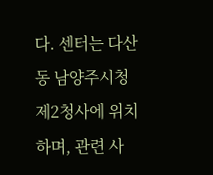다. 센터는 다산동 남양주시청 제2청사에 위치하며, 관련 사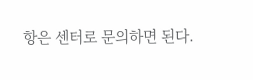항은 센터로 문의하면 된다.